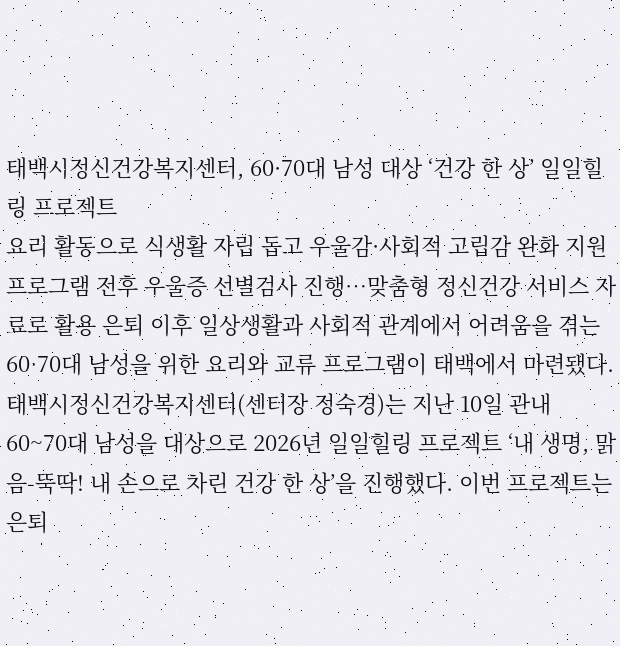태백시정신건강복지센터, 60·70대 남성 대상 ‘건강 한 상’ 일일힐링 프로젝트
요리 활동으로 식생활 자립 돕고 우울감·사회적 고립감 완화 지원프로그램 전후 우울증 선별검사 진행…맞춤형 정신건강 서비스 자료로 활용 은퇴 이후 일상생활과 사회적 관계에서 어려움을 겪는 60·70대 남성을 위한 요리와 교류 프로그램이 태백에서 마련됐다.태백시정신건강복지센터(센터장 정숙경)는 지난 10일 관내 60~70대 남성을 대상으로 2026년 일일힐링 프로젝트 ‘내 생명, 맑음-뚝딱! 내 손으로 차린 건강 한 상’을 진행했다. 이번 프로젝트는 은퇴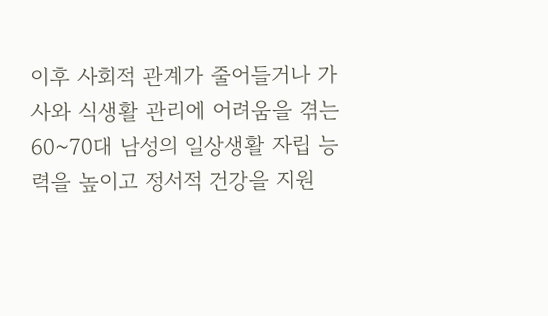이후 사회적 관계가 줄어들거나 가사와 식생활 관리에 어려움을 겪는 60~70대 남성의 일상생활 자립 능력을 높이고 정서적 건강을 지원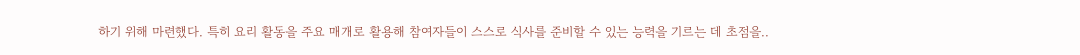하기 위해 마련했다. 특히 요리 활동을 주요 매개로 활용해 참여자들이 스스로 식사를 준비할 수 있는 능력을 기르는 데 초점을..